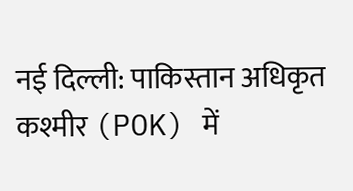नई दिल्ली: पाकिस्तान अधिकृत कश्मीर (POK) में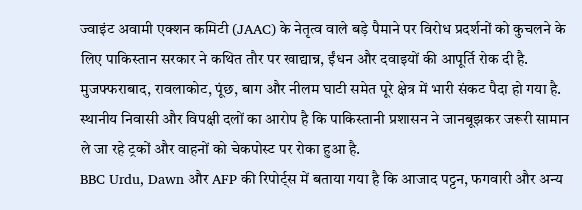ज्वाइंट अवामी एक्शन कमिटी (JAAC) के नेतृत्व वाले बड़े पैमाने पर विरोध प्रदर्शनों को कुचलने के लिए पाकिस्तान सरकार ने कथित तौर पर खाद्यान्न, ईंधन और दवाइयों की आपूर्ति रोक दी है. मुजफ्फराबाद, रावलाकोट, पूंछ, बाग और नीलम घाटी समेत पूरे क्षेत्र में भारी संकट पैदा हो गया है. स्थानीय निवासी और विपक्षी दलों का आरोप है कि पाकिस्तानी प्रशासन ने जानबूझकर जरूरी सामान ले जा रहे ट्रकों और वाहनों को चेकपोस्ट पर रोका हुआ है.
BBC Urdu, Dawn और AFP की रिपोर्ट्स में बताया गया है कि आजाद पट्टन, फगवारी और अन्य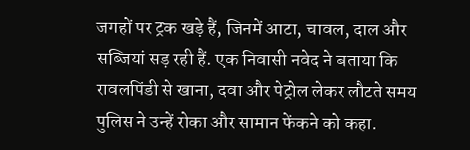जगहों पर ट्रक खड़े हैं, जिनमें आटा, चावल, दाल और सब्जियां सड़ रही हैं. एक निवासी नवेद ने बताया कि रावलपिंडी से खाना, दवा और पेट्रोल लेकर लौटते समय पुलिस ने उन्हें रोका और सामान फेंकने को कहा.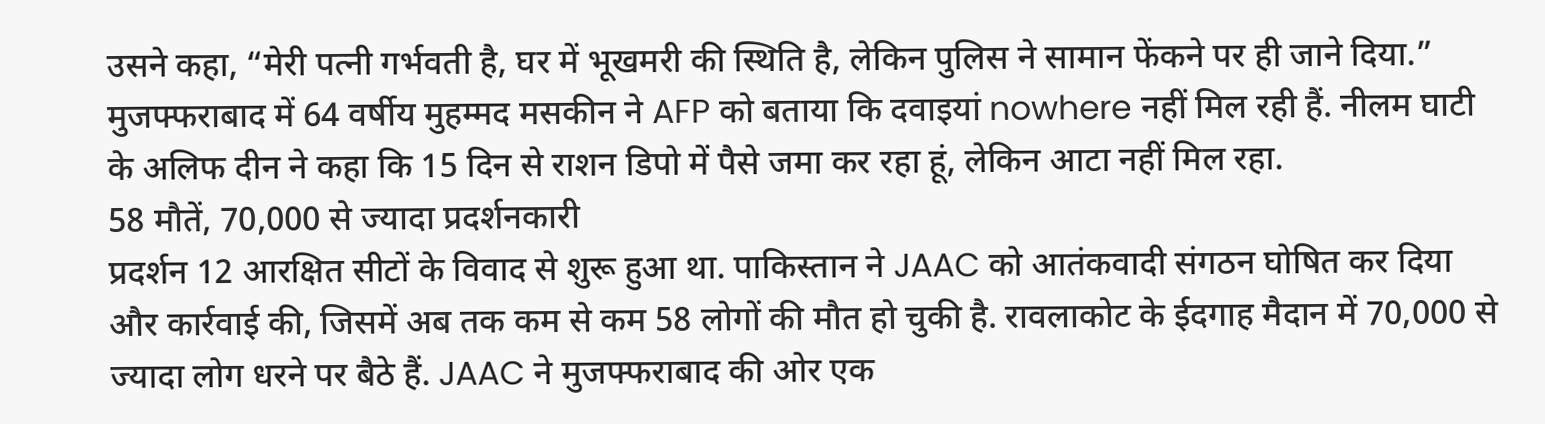उसने कहा, “मेरी पत्नी गर्भवती है, घर में भूखमरी की स्थिति है, लेकिन पुलिस ने सामान फेंकने पर ही जाने दिया.” मुजफ्फराबाद में 64 वर्षीय मुहम्मद मसकीन ने AFP को बताया कि दवाइयां nowhere नहीं मिल रही हैं. नीलम घाटी के अलिफ दीन ने कहा कि 15 दिन से राशन डिपो में पैसे जमा कर रहा हूं, लेकिन आटा नहीं मिल रहा.
58 मौतें, 70,000 से ज्यादा प्रदर्शनकारी
प्रदर्शन 12 आरक्षित सीटों के विवाद से शुरू हुआ था. पाकिस्तान ने JAAC को आतंकवादी संगठन घोषित कर दिया और कार्रवाई की, जिसमें अब तक कम से कम 58 लोगों की मौत हो चुकी है. रावलाकोट के ईदगाह मैदान में 70,000 से ज्यादा लोग धरने पर बैठे हैं. JAAC ने मुजफ्फराबाद की ओर एक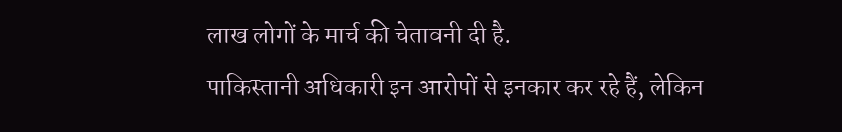लाख लोगों के मार्च की चेतावनी दी है.
पाकिस्तानी अधिकारी इन आरोपों से इनकार कर रहे हैं, लेकिन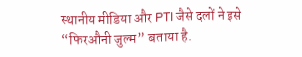स्थानीय मीडिया और PTI जैसे दलों ने इसे “फिरऔनी जुल्म” बताया है.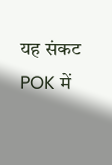यह संकट POK में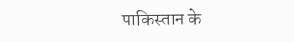पाकिस्तान के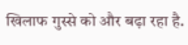खिलाफ गुस्से को और बढ़ा रहा है.